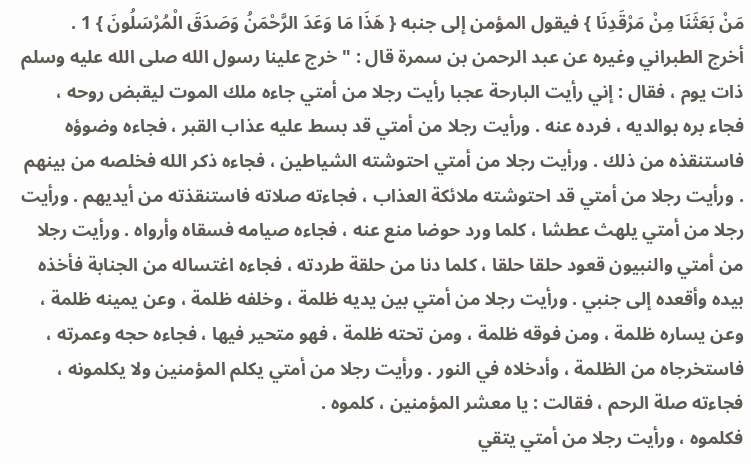مَنْ بَعَثَنَا مِنْ مَرْقَدِنَا } فيقول المؤمن إلى جنبه { هَذَا مَا وَعَدَ الرَّحْمَنُ وَصَدَقَ الْمُرْسَلُونَ } 1 .
أخرج الطبراني وغيره عن عبد الرحمن بن سمرة قال : " خرج علينا رسول الله صلى الله عليه وسلم ذات يوم ، فقال : إني رأيت البارحة عجبا رأيت رجلا من أمتي جاءه ملك الموت ليقبض روحه ، فجاء بره بوالديه ، فرده عنه . ورأيت رجلا من أمتي قد بسط عليه عذاب القبر ، فجاءه وضوؤه فاستنقذه من ذلك . ورأيت رجلا من أمتي احتوشته الشياطين ، فجاءه ذكر الله فخلصه من بينهم . ورأيت رجلا من أمتي قد احتوشته ملائكة العذاب ، فجاءته صلاته فاستنقذته من أيديهم . ورأيت رجلا من أمتي يلهث عطشا ، كلما ورد حوضا منع عنه ، فجاءه صيامه فسقاه وأرواه . ورأيت رجلا من أمتي والنبيون قعود حلقا حلقا ، كلما دنا من حلقة طردته ، فجاءه اغتساله من الجنابة فأخذه بيده وأقعده إلى جنبي . ورأيت رجلا من أمتي بين يديه ظلمة ، وخلفه ظلمة ، وعن يمينه ظلمة ، وعن يساره ظلمة ، ومن فوقه ظلمة ، ومن تحته ظلمة ، فهو متحير فيها ، فجاءه حجه وعمرته ، فاستخرجاه من الظلمة ، وأدخلاه في النور . ورأيت رجلا من أمتي يكلم المؤمنين ولا يكلمونه ، فجاءته صلة الرحم ، فقالت : يا معشر المؤمنين ، كلموه .
فكلموه ، ورأيت رجلا من أمتي يتقي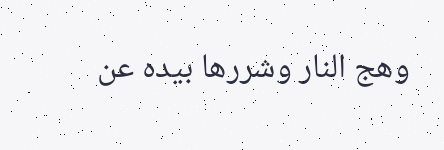وهج النار وشررها بيده عن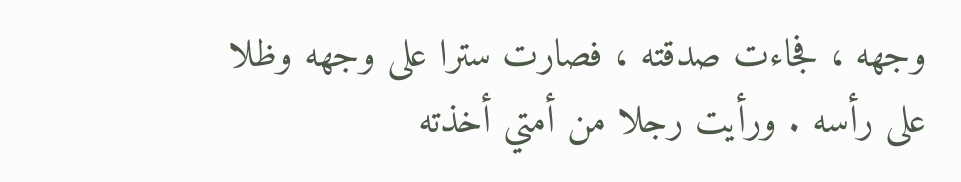وجهه ، فجاءت صدقته ، فصارت سترا على وجهه وظلا على رأسه . ورأيت رجلا من أمتي أخذته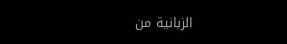الزبانية من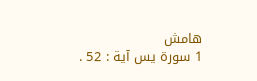هامش
1 سورة يس آية : 52 .